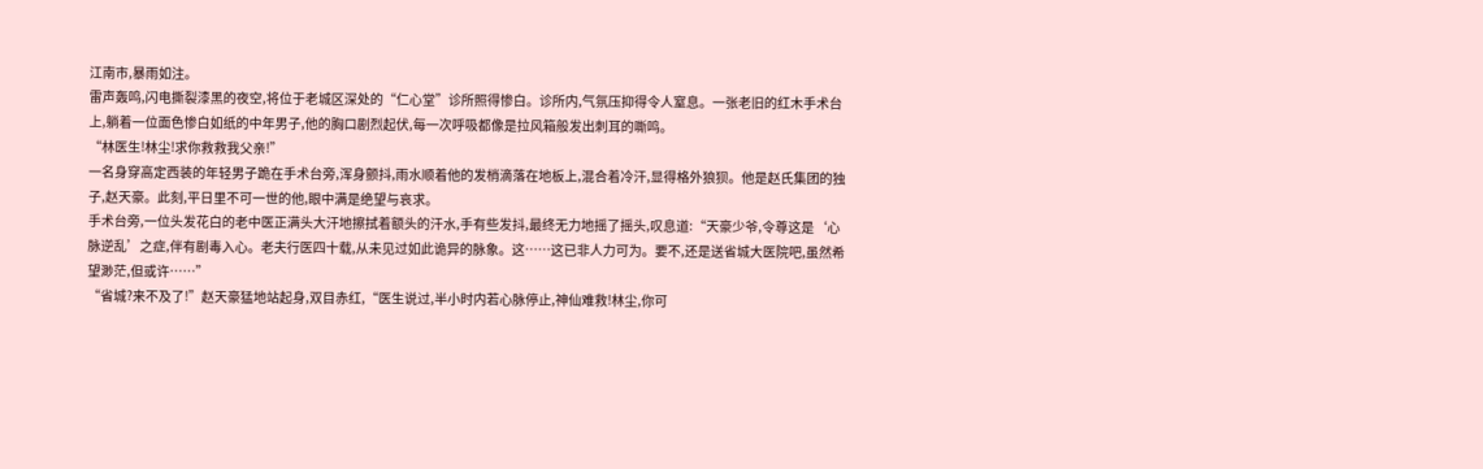江南市,暴雨如注。
雷声轰鸣,闪电撕裂漆黑的夜空,将位于老城区深处的“仁心堂”诊所照得惨白。诊所内,气氛压抑得令人窒息。一张老旧的红木手术台上,躺着一位面色惨白如纸的中年男子,他的胸口剧烈起伏,每一次呼吸都像是拉风箱般发出刺耳的嘶鸣。
“林医生!林尘!求你救救我父亲!”
一名身穿高定西装的年轻男子跪在手术台旁,浑身颤抖,雨水顺着他的发梢滴落在地板上,混合着冷汗,显得格外狼狈。他是赵氏集团的独子,赵天豪。此刻,平日里不可一世的他,眼中满是绝望与哀求。
手术台旁,一位头发花白的老中医正满头大汗地擦拭着额头的汗水,手有些发抖,最终无力地摇了摇头,叹息道:“天豪少爷,令尊这是‘心脉逆乱’之症,伴有剧毒入心。老夫行医四十载,从未见过如此诡异的脉象。这……这已非人力可为。要不,还是送省城大医院吧,虽然希望渺茫,但或许……”
“省城?来不及了!”赵天豪猛地站起身,双目赤红,“医生说过,半小时内若心脉停止,神仙难救!林尘,你可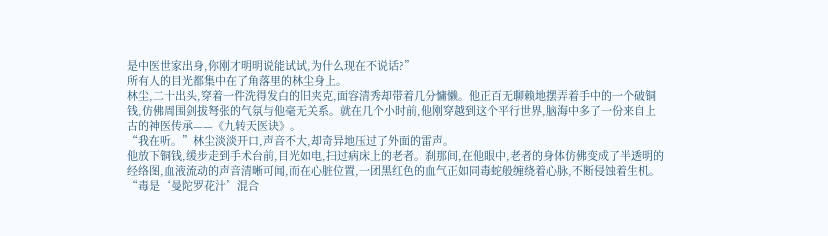是中医世家出身,你刚才明明说能试试,为什么现在不说话?”
所有人的目光都集中在了角落里的林尘身上。
林尘,二十出头,穿着一件洗得发白的旧夹克,面容清秀却带着几分慵懒。他正百无聊赖地摆弄着手中的一个破铜钱,仿佛周围剑拔弩张的气氛与他毫无关系。就在几个小时前,他刚穿越到这个平行世界,脑海中多了一份来自上古的神医传承——《九转天医诀》。
“我在听。”林尘淡淡开口,声音不大,却奇异地压过了外面的雷声。
他放下铜钱,缓步走到手术台前,目光如电,扫过病床上的老者。刹那间,在他眼中,老者的身体仿佛变成了半透明的经络图,血液流动的声音清晰可闻,而在心脏位置,一团黑红色的血气正如同毒蛇般缠绕着心脉,不断侵蚀着生机。
“毒是‘曼陀罗花汁’混合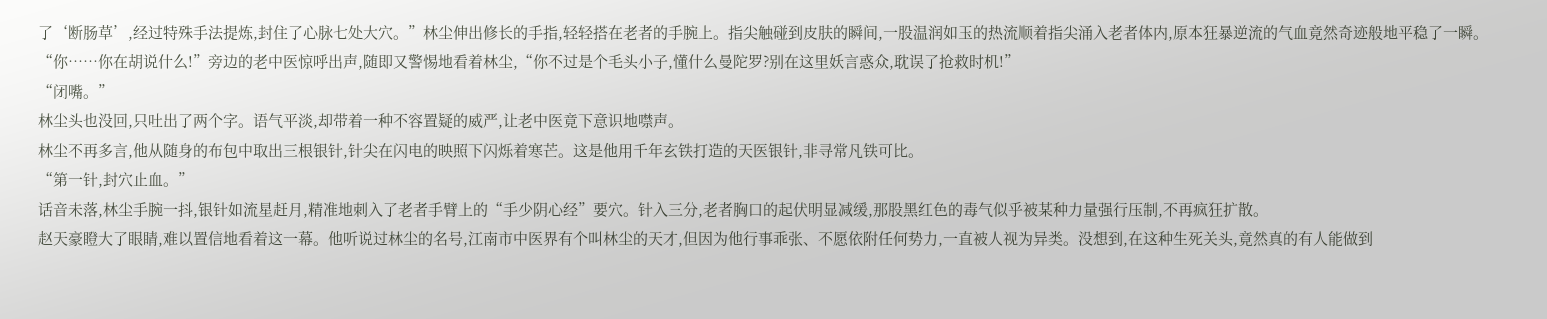了‘断肠草’,经过特殊手法提炼,封住了心脉七处大穴。”林尘伸出修长的手指,轻轻搭在老者的手腕上。指尖触碰到皮肤的瞬间,一股温润如玉的热流顺着指尖涌入老者体内,原本狂暴逆流的气血竟然奇迹般地平稳了一瞬。
“你……你在胡说什么!”旁边的老中医惊呼出声,随即又警惕地看着林尘,“你不过是个毛头小子,懂什么曼陀罗?别在这里妖言惑众,耽误了抢救时机!”
“闭嘴。”
林尘头也没回,只吐出了两个字。语气平淡,却带着一种不容置疑的威严,让老中医竟下意识地噤声。
林尘不再多言,他从随身的布包中取出三根银针,针尖在闪电的映照下闪烁着寒芒。这是他用千年玄铁打造的天医银针,非寻常凡铁可比。
“第一针,封穴止血。”
话音未落,林尘手腕一抖,银针如流星赶月,精准地刺入了老者手臂上的“手少阴心经”要穴。针入三分,老者胸口的起伏明显减缓,那股黑红色的毒气似乎被某种力量强行压制,不再疯狂扩散。
赵天豪瞪大了眼睛,难以置信地看着这一幕。他听说过林尘的名号,江南市中医界有个叫林尘的天才,但因为他行事乖张、不愿依附任何势力,一直被人视为异类。没想到,在这种生死关头,竟然真的有人能做到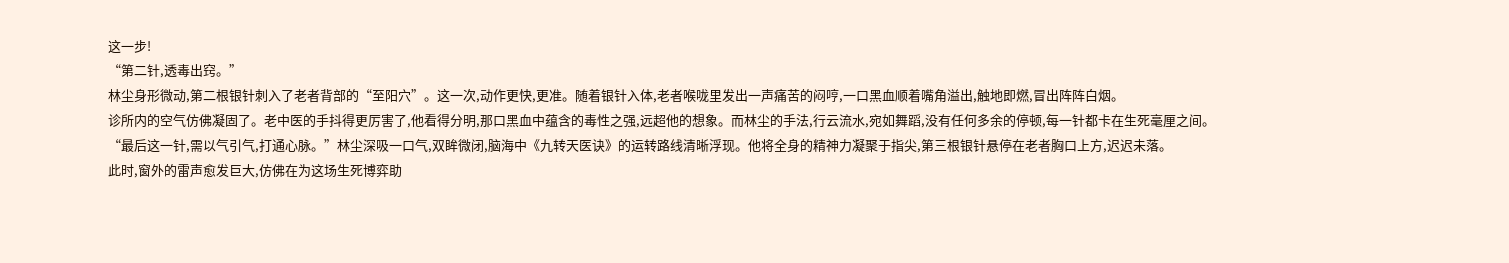这一步!
“第二针,透毒出窍。”
林尘身形微动,第二根银针刺入了老者背部的“至阳穴”。这一次,动作更快,更准。随着银针入体,老者喉咙里发出一声痛苦的闷哼,一口黑血顺着嘴角溢出,触地即燃,冒出阵阵白烟。
诊所内的空气仿佛凝固了。老中医的手抖得更厉害了,他看得分明,那口黑血中蕴含的毒性之强,远超他的想象。而林尘的手法,行云流水,宛如舞蹈,没有任何多余的停顿,每一针都卡在生死毫厘之间。
“最后这一针,需以气引气,打通心脉。”林尘深吸一口气,双眸微闭,脑海中《九转天医诀》的运转路线清晰浮现。他将全身的精神力凝聚于指尖,第三根银针悬停在老者胸口上方,迟迟未落。
此时,窗外的雷声愈发巨大,仿佛在为这场生死博弈助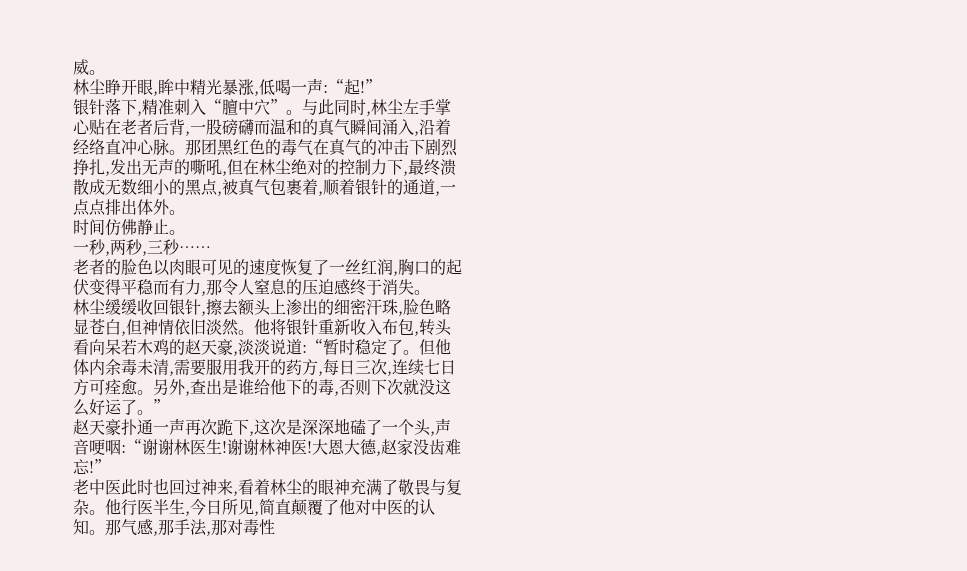威。
林尘睁开眼,眸中精光暴涨,低喝一声:“起!”
银针落下,精准刺入“膻中穴”。与此同时,林尘左手掌心贴在老者后背,一股磅礴而温和的真气瞬间涌入,沿着经络直冲心脉。那团黑红色的毒气在真气的冲击下剧烈挣扎,发出无声的嘶吼,但在林尘绝对的控制力下,最终溃散成无数细小的黑点,被真气包裹着,顺着银针的通道,一点点排出体外。
时间仿佛静止。
一秒,两秒,三秒……
老者的脸色以肉眼可见的速度恢复了一丝红润,胸口的起伏变得平稳而有力,那令人窒息的压迫感终于消失。
林尘缓缓收回银针,擦去额头上渗出的细密汗珠,脸色略显苍白,但神情依旧淡然。他将银针重新收入布包,转头看向呆若木鸡的赵天豪,淡淡说道:“暂时稳定了。但他体内余毒未清,需要服用我开的药方,每日三次,连续七日方可痊愈。另外,查出是谁给他下的毒,否则下次就没这么好运了。”
赵天豪扑通一声再次跪下,这次是深深地磕了一个头,声音哽咽:“谢谢林医生!谢谢林神医!大恩大德,赵家没齿难忘!”
老中医此时也回过神来,看着林尘的眼神充满了敬畏与复杂。他行医半生,今日所见,简直颠覆了他对中医的认知。那气感,那手法,那对毒性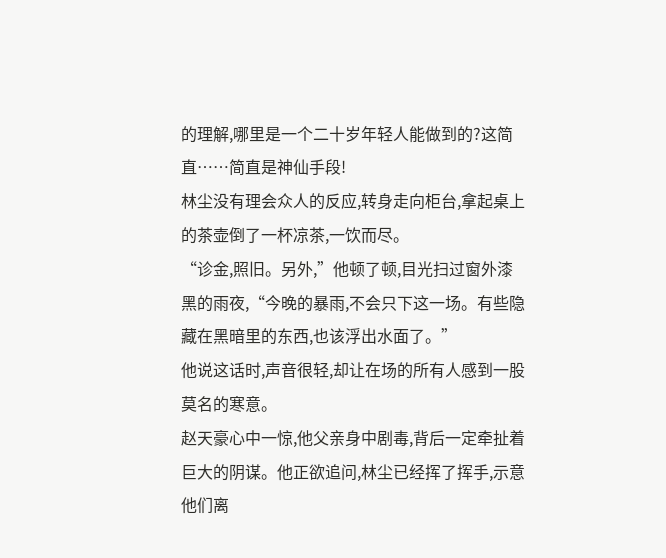的理解,哪里是一个二十岁年轻人能做到的?这简直……简直是神仙手段!
林尘没有理会众人的反应,转身走向柜台,拿起桌上的茶壶倒了一杯凉茶,一饮而尽。
“诊金,照旧。另外,”他顿了顿,目光扫过窗外漆黑的雨夜,“今晚的暴雨,不会只下这一场。有些隐藏在黑暗里的东西,也该浮出水面了。”
他说这话时,声音很轻,却让在场的所有人感到一股莫名的寒意。
赵天豪心中一惊,他父亲身中剧毒,背后一定牵扯着巨大的阴谋。他正欲追问,林尘已经挥了挥手,示意他们离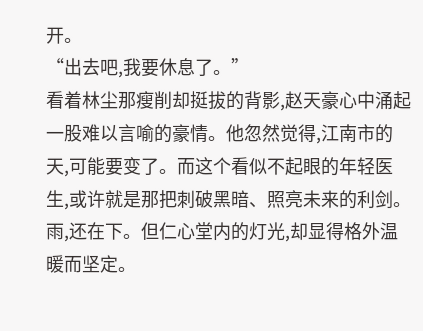开。
“出去吧,我要休息了。”
看着林尘那瘦削却挺拔的背影,赵天豪心中涌起一股难以言喻的豪情。他忽然觉得,江南市的天,可能要变了。而这个看似不起眼的年轻医生,或许就是那把刺破黑暗、照亮未来的利剑。
雨,还在下。但仁心堂内的灯光,却显得格外温暖而坚定。